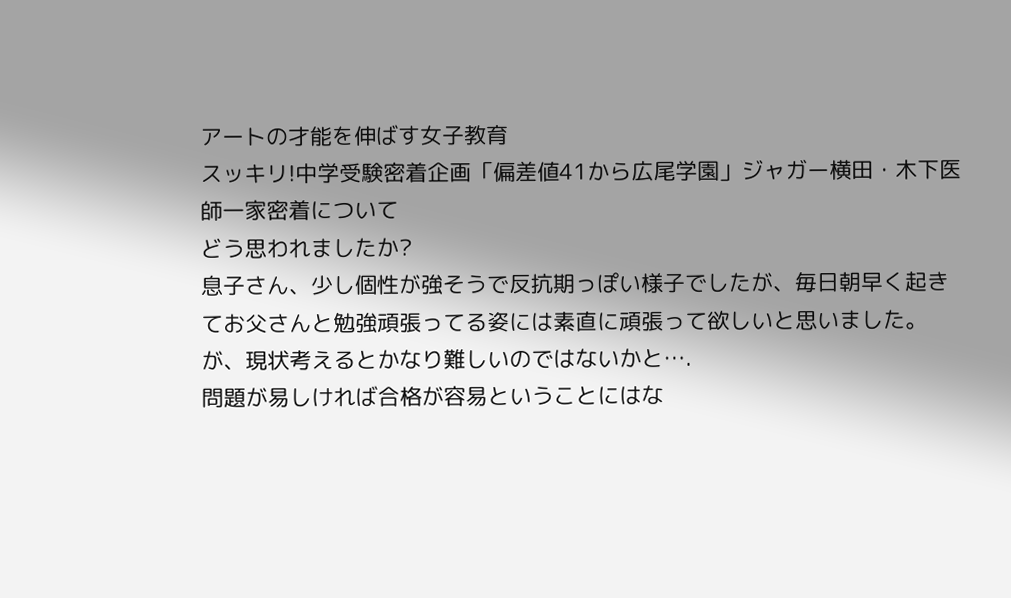アートの才能を伸ばす女子教育
スッキリ!中学受験密着企画「偏差値41から広尾学園」ジャガー横田・木下医師一家密着について
どう思われましたか?
息子さん、少し個性が強そうで反抗期っぽい様子でしたが、毎日朝早く起きてお父さんと勉強頑張ってる姿には素直に頑張って欲しいと思いました。
が、現状考えるとかなり難しいのではないかと….
問題が易しければ合格が容易ということにはな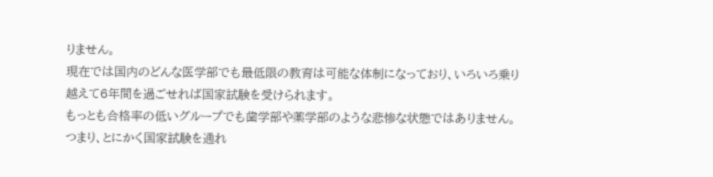りません。
現在では国内のどんな医学部でも最低限の教育は可能な体制になっており、いろいろ乗り越えて6年間を過ごせれば国家試験を受けられます。
もっとも合格率の低いグループでも歯学部や薬学部のような悲惨な状態ではありません。
つまり、とにかく国家試験を通れ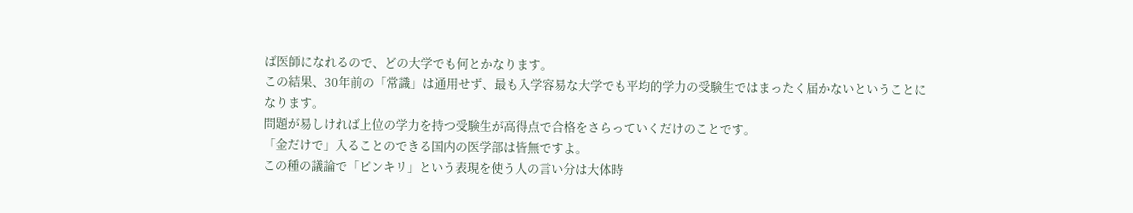ば医師になれるので、どの大学でも何とかなります。
この結果、30年前の「常識」は通用せず、最も入学容易な大学でも平均的学力の受験生ではまったく届かないということになります。
問題が易しければ上位の学力を持つ受験生が高得点で合格をさらっていくだけのことです。
「金だけで」入ることのできる国内の医学部は皆無ですよ。
この種の議論で「ピンキリ」という表現を使う人の言い分は大体時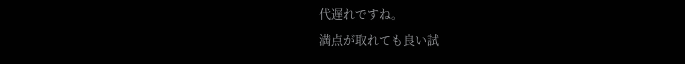代遅れですね。
満点が取れても良い試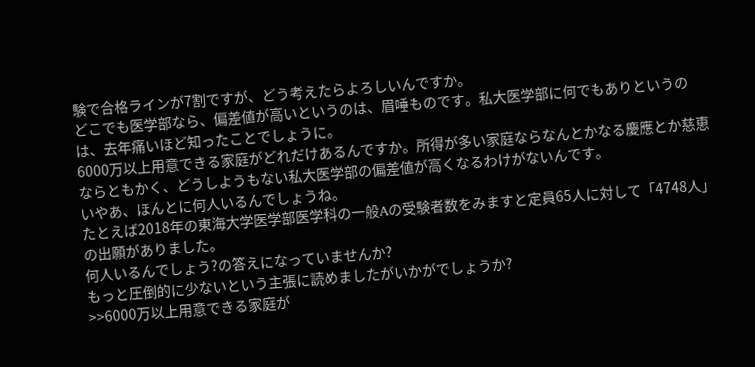験で合格ラインが7割ですが、どう考えたらよろしいんですか。
どこでも医学部なら、偏差値が高いというのは、眉唾ものです。私大医学部に何でもありというのは、去年痛いほど知ったことでしょうに。
6000万以上用意できる家庭がどれだけあるんですか。所得が多い家庭ならなんとかなる慶應とか慈恵ならともかく、どうしようもない私大医学部の偏差値が高くなるわけがないんです。
いやあ、ほんとに何人いるんでしょうね。
たとえば2018年の東海大学医学部医学科の一般Aの受験者数をみますと定員65人に対して「4748人」の出願がありました。
何人いるんでしょう?の答えになっていませんか?
もっと圧倒的に少ないという主張に読めましたがいかがでしょうか?
>>6000万以上用意できる家庭が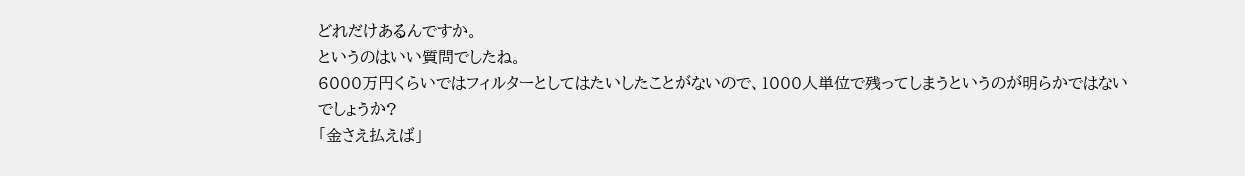どれだけあるんですか。
というのはいい質問でしたね。
6000万円くらいではフィルターとしてはたいしたことがないので、1000人単位で残ってしまうというのが明らかではないでしょうか?
「金さえ払えば」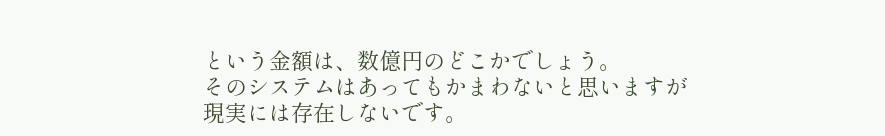という金額は、数億円のどこかでしょう。
そのシステムはあってもかまわないと思いますが現実には存在しないです。